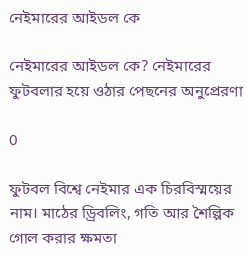নেইমারের আইডল কে

নেইমারের আইডল কে? নেইমারের ফুটবলার হয়ে ওঠার পেছনের অনুপ্রেরণা

0

ফুটবল বিশ্বে নেইমার এক চিরবিস্ময়ের নাম। মাঠের ড্রিবলিং, গতি আর শৈল্পিক গোল করার ক্ষমতা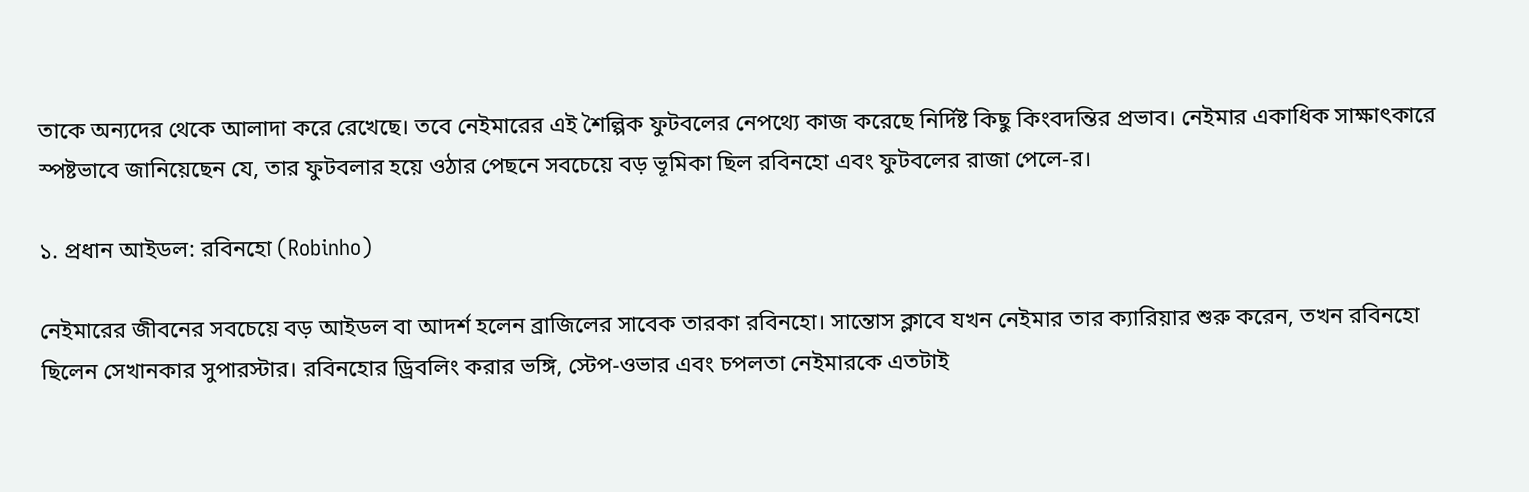তাকে অন্যদের থেকে আলাদা করে রেখেছে। তবে নেইমারের এই শৈল্পিক ফুটবলের নেপথ্যে কাজ করেছে নির্দিষ্ট কিছু কিংবদন্তির প্রভাব। নেইমার একাধিক সাক্ষাৎকারে স্পষ্টভাবে জানিয়েছেন যে, তার ফুটবলার হয়ে ওঠার পেছনে সবচেয়ে বড় ভূমিকা ছিল রবিনহো এবং ফুটবলের রাজা পেলে-র।

১. প্রধান আইডল: রবিনহো (Robinho)

নেইমারের জীবনের সবচেয়ে বড় আইডল বা আদর্শ হলেন ব্রাজিলের সাবেক তারকা রবিনহো। সান্তোস ক্লাবে যখন নেইমার তার ক্যারিয়ার শুরু করেন, তখন রবিনহো ছিলেন সেখানকার সুপারস্টার। রবিনহোর ড্রিবলিং করার ভঙ্গি, স্টেপ-ওভার এবং চপলতা নেইমারকে এতটাই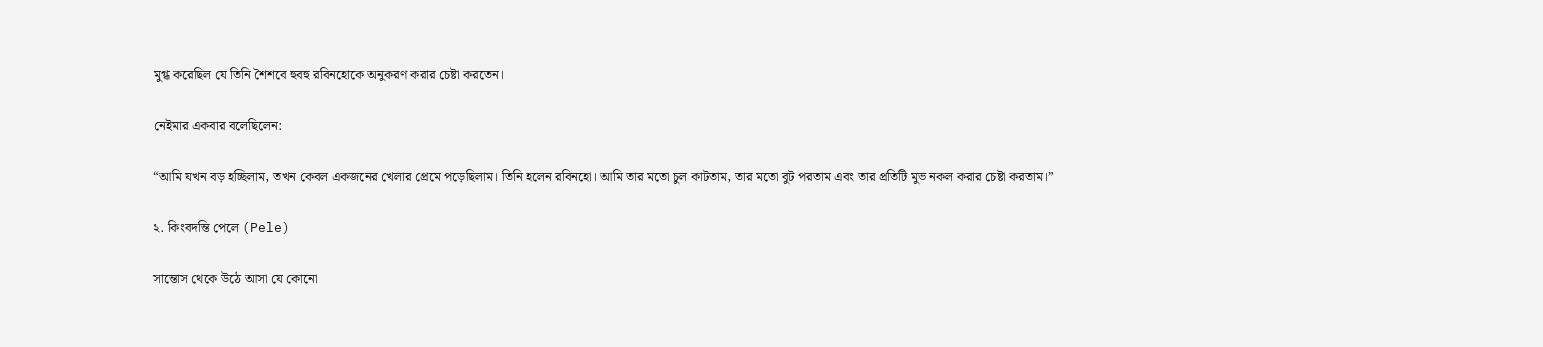মুগ্ধ করেছিল যে তিনি শৈশবে হুবহু রবিনহোকে অনুকরণ করার চেষ্টা করতেন।

নেইমার একবার বলেছিলেন:

“আমি যখন বড় হচ্ছিলাম, তখন কেবল একজনের খেলার প্রেমে পড়েছিলাম। তিনি হলেন রবিনহো। আমি তার মতো চুল কাটতাম, তার মতো বুট পরতাম এবং তার প্রতিটি মুভ নকল করার চেষ্টা করতাম।”

২. কিংবদন্তি পেলে (Pele)

সান্তোস থেকে উঠে আসা যে কোনো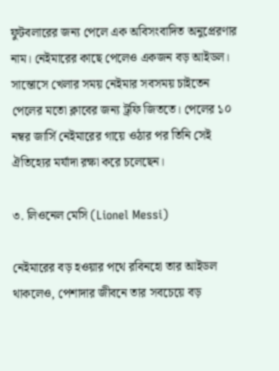ফুটবলারের জন্য পেলে এক অবিসংবাদিত অনুপ্রেরণার নাম। নেইমারের কাছে পেলেও একজন বড় আইডল। সান্তোসে খেলার সময় নেইমার সবসময় চাইতেন পেলের মতো ক্লাবের জন্য ট্রফি জিততে। পেলের ১০ নম্বর জার্সি নেইমারের গায়ে ওঠার পর তিনি সেই ঐতিহ্যের মর্যাদা রক্ষা করে চলেছেন।

৩. লিওনেল মেসি (Lionel Messi)

নেইমারের বড় হওয়ার পথে রবিনহো তার আইডল থাকলেও, পেশাদার জীবনে তার সবচেয়ে বড়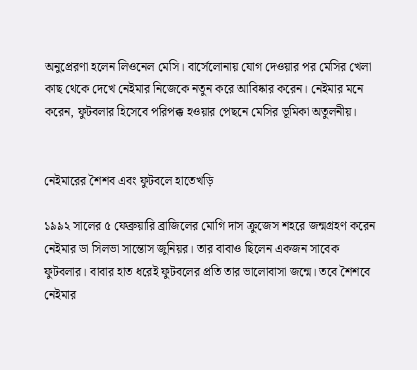অনুপ্রেরণা হলেন লিওনেল মেসি। বার্সেলোনায় যোগ দেওয়ার পর মেসির খেলা কাছ থেকে দেখে নেইমার নিজেকে নতুন করে আবিষ্কার করেন। নেইমার মনে করেন, ফুটবলার হিসেবে পরিপক্ক হওয়ার পেছনে মেসির ভূমিকা অতুলনীয়।


নেইমারের শৈশব এবং ফুটবলে হাতেখড়ি

১৯৯২ সালের ৫ ফেব্রুয়ারি ব্রাজিলের মোগি দাস ক্রুজেস শহরে জন্মগ্রহণ করেন নেইমার ডা সিলভা সান্তোস জুনিয়র। তার বাবাও ছিলেন একজন সাবেক ফুটবলার। বাবার হাত ধরেই ফুটবলের প্রতি তার ভালোবাসা জন্মে। তবে শৈশবে নেইমার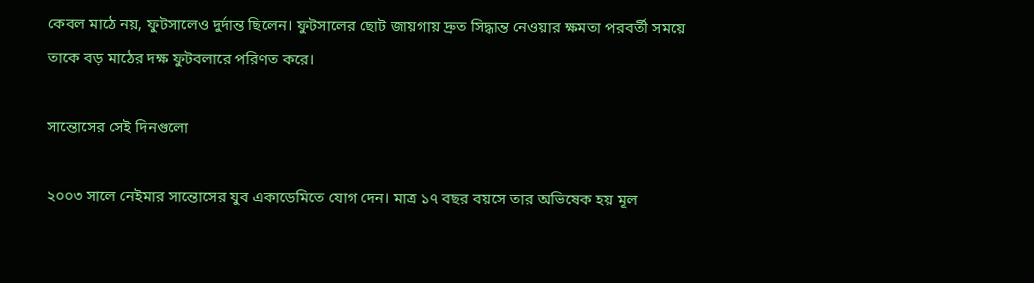কেবল মাঠে নয়, ফুটসালেও দুর্দান্ত ছিলেন। ফুটসালের ছোট জায়গায় দ্রুত সিদ্ধান্ত নেওয়ার ক্ষমতা পরবর্তী সময়ে তাকে বড় মাঠের দক্ষ ফুটবলারে পরিণত করে।

সান্তোসের সেই দিনগুলো

২০০৩ সালে নেইমার সান্তোসের যুব একাডেমিতে যোগ দেন। মাত্র ১৭ বছর বয়সে তার অভিষেক হয় মূল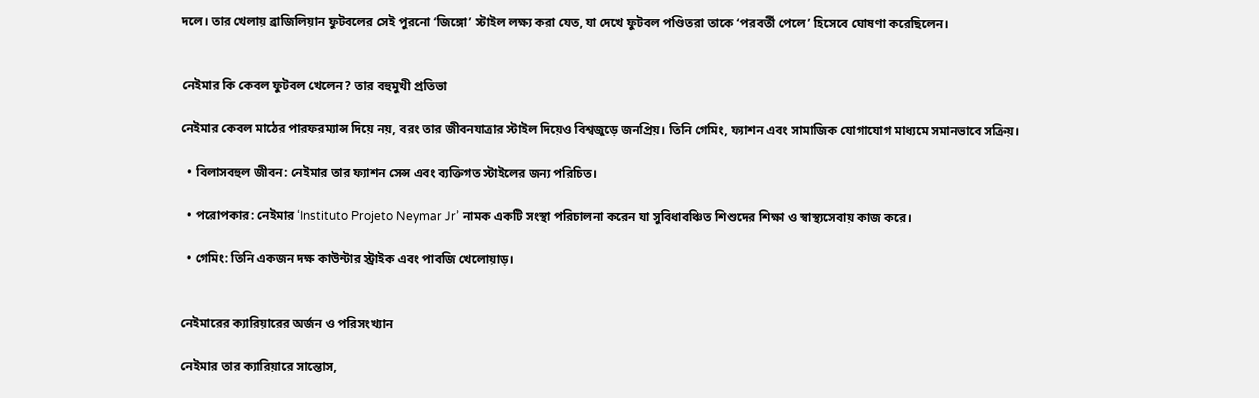দলে। তার খেলায় ব্রাজিলিয়ান ফুটবলের সেই পুরনো ‘জিঙ্গো’ স্টাইল লক্ষ্য করা যেত, যা দেখে ফুটবল পণ্ডিতরা তাকে ‘পরবর্তী পেলে’ হিসেবে ঘোষণা করেছিলেন।


নেইমার কি কেবল ফুটবল খেলেন? তার বহুমুখী প্রতিভা

নেইমার কেবল মাঠের পারফরম্যান্স দিয়ে নয়, বরং তার জীবনযাত্রার স্টাইল দিয়েও বিশ্বজুড়ে জনপ্রিয়। তিনি গেমিং, ফ্যাশন এবং সামাজিক যোগাযোগ মাধ্যমে সমানভাবে সক্রিয়।

  • বিলাসবহুল জীবন: নেইমার তার ফ্যাশন সেন্স এবং ব্যক্তিগত স্টাইলের জন্য পরিচিত।

  • পরোপকার: নেইমার ‘Instituto Projeto Neymar Jr’ নামক একটি সংস্থা পরিচালনা করেন যা সুবিধাবঞ্চিত শিশুদের শিক্ষা ও স্বাস্থ্যসেবায় কাজ করে।

  • গেমিং: তিনি একজন দক্ষ কাউন্টার স্ট্রাইক এবং পাবজি খেলোয়াড়।


নেইমারের ক্যারিয়ারের অর্জন ও পরিসংখ্যান

নেইমার তার ক্যারিয়ারে সান্তোস,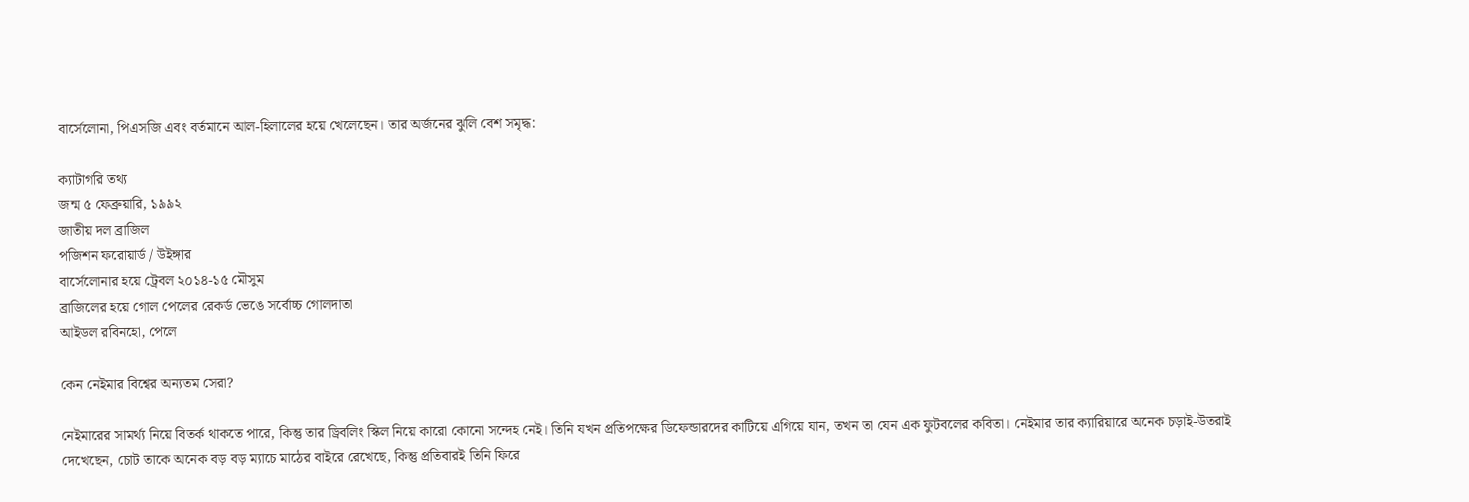বার্সেলোনা, পিএসজি এবং বর্তমানে আল-হিলালের হয়ে খেলেছেন। তার অর্জনের ঝুলি বেশ সমৃদ্ধ:

ক্যাটাগরি তথ্য
জন্ম ৫ ফেব্রুয়ারি, ১৯৯২
জাতীয় দল ব্রাজিল
পজিশন ফরোয়ার্ড / উইঙ্গার
বার্সেলোনার হয়ে ট্রেবল ২০১৪-১৫ মৌসুম
ব্রাজিলের হয়ে গোল পেলের রেকর্ড ভেঙে সর্বোচ্চ গোলদাতা
আইডল রবিনহো, পেলে

কেন নেইমার বিশ্বের অন্যতম সেরা?

নেইমারের সামর্থ্য নিয়ে বিতর্ক থাকতে পারে, কিন্তু তার ড্রিবলিং স্কিল নিয়ে কারো কোনো সন্দেহ নেই। তিনি যখন প্রতিপক্ষের ডিফেন্ডারদের কাটিয়ে এগিয়ে যান, তখন তা যেন এক ফুটবলের কবিতা। নেইমার তার ক্যারিয়ারে অনেক চড়াই-উতরাই দেখেছেন, চোট তাকে অনেক বড় বড় ম্যাচে মাঠের বাইরে রেখেছে, কিন্তু প্রতিবারই তিনি ফিরে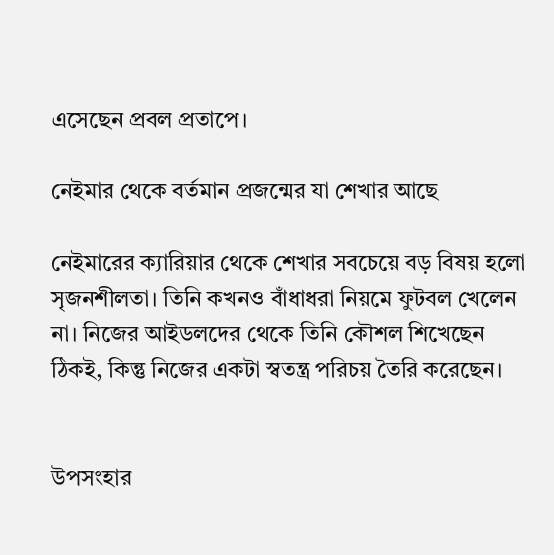এসেছেন প্রবল প্রতাপে।

নেইমার থেকে বর্তমান প্রজন্মের যা শেখার আছে

নেইমারের ক্যারিয়ার থেকে শেখার সবচেয়ে বড় বিষয় হলো সৃজনশীলতা। তিনি কখনও বাঁধাধরা নিয়মে ফুটবল খেলেন না। নিজের আইডলদের থেকে তিনি কৌশল শিখেছেন ঠিকই, কিন্তু নিজের একটা স্বতন্ত্র পরিচয় তৈরি করেছেন।


উপসংহার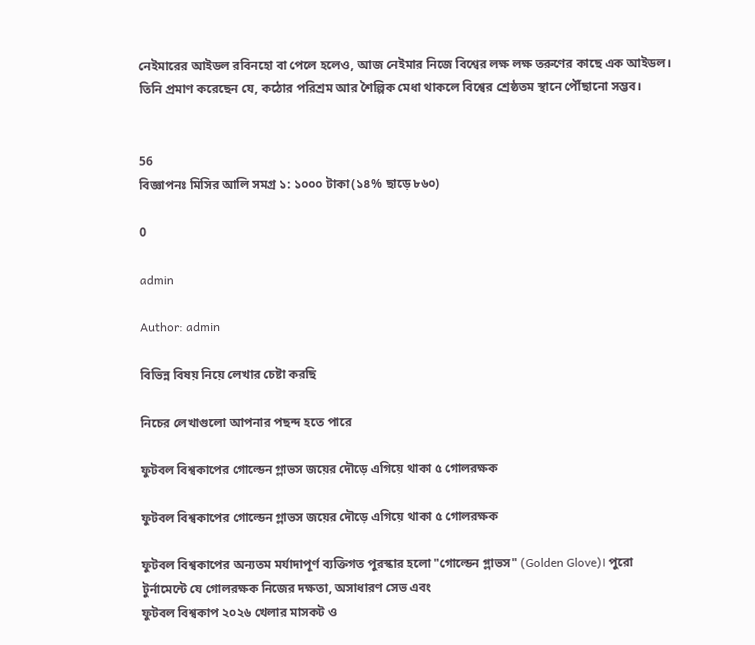নেইমারের আইডল রবিনহো বা পেলে হলেও, আজ নেইমার নিজে বিশ্বের লক্ষ লক্ষ তরুণের কাছে এক আইডল। তিনি প্রমাণ করেছেন যে, কঠোর পরিশ্রম আর শৈল্পিক মেধা থাকলে বিশ্বের শ্রেষ্ঠতম স্থানে পৌঁছানো সম্ভব।


56
বিজ্ঞাপনঃ মিসির আলি সমগ্র ১: ১০০০ টাকা(১৪% ছাড়ে ৮৬০)

0

admin

Author: admin

বিভিন্ন বিষয় নিয়ে লেখার চেষ্টা করছি

নিচের লেখাগুলো আপনার পছন্দ হতে পারে

ফুটবল বিশ্বকাপের গোল্ডেন গ্লাভস জয়ের দৌড়ে এগিয়ে থাকা ৫ গোলরক্ষক

ফুটবল বিশ্বকাপের গোল্ডেন গ্লাভস জয়ের দৌড়ে এগিয়ে থাকা ৫ গোলরক্ষক

ফুটবল বিশ্বকাপের অন্যতম মর্যাদাপূর্ণ ব্যক্তিগত পুরস্কার হলো "গোল্ডেন গ্লাভস" (Golden Glove)। পুরো টুর্নামেন্টে যে গোলরক্ষক নিজের দক্ষতা, অসাধারণ সেভ এবং
ফুটবল বিশ্বকাপ ২০২৬ খেলার মাসকট ও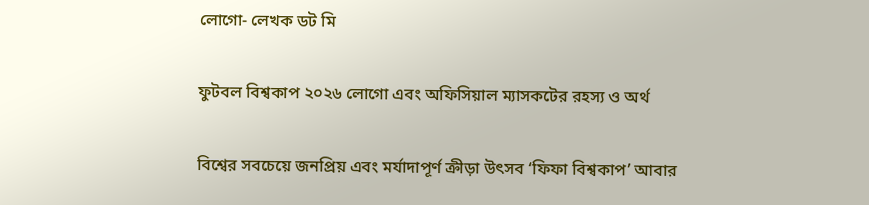লোগো- লেখক ডট মি

ফুটবল বিশ্বকাপ ২০২৬ লোগো এবং অফিসিয়াল ম্যাসকটের রহস্য ও অর্থ

বিশ্বের সবচেয়ে জনপ্রিয় এবং মর্যাদাপূর্ণ ক্রীড়া উৎসব ‘ফিফা বিশ্বকাপ’ আবার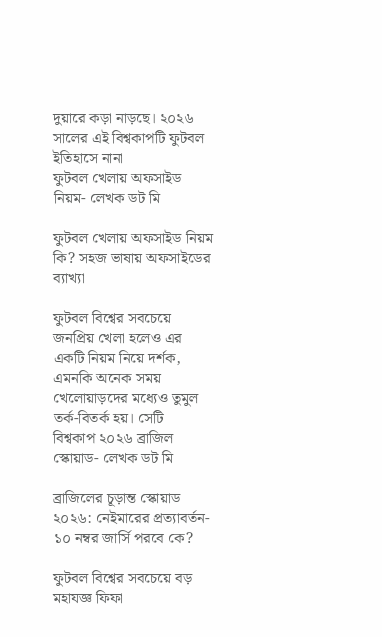দুয়ারে কড়া নাড়ছে। ২০২৬ সালের এই বিশ্বকাপটি ফুটবল ইতিহাসে নানা
ফুটবল খেলায় অফসাইড নিয়ম- লেখক ডট মি

ফুটবল খেলায় অফসাইড নিয়ম কি? সহজ ভাষায় অফসাইডের ব্যাখ্যা

ফুটবল বিশ্বের সবচেয়ে জনপ্রিয় খেলা হলেও এর একটি নিয়ম নিয়ে দর্শক, এমনকি অনেক সময় খেলোয়াড়দের মধ্যেও তুমুল তর্ক-বিতর্ক হয়। সেটি
বিশ্বকাপ ২০২৬ ব্রাজিল স্কোয়াড- লেখক ডট মি

ব্রাজিলের চূড়ান্ত স্কোয়াড ২০২৬: নেইমারের প্রত্যাবর্তন- ১০ নম্বর জার্সি পরবে কে?

ফুটবল বিশ্বের সবচেয়ে বড় মহাযজ্ঞ ফিফা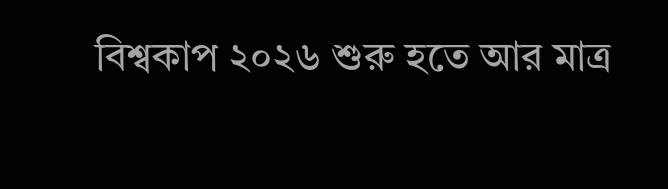বিশ্বকাপ ২০২৬ শুরু হতে আর মাত্র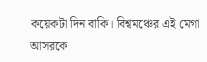কয়েকটা দিন বাকি। বিশ্বমঞ্চের এই মেগা আসরকে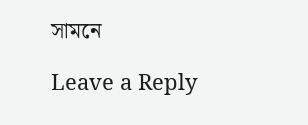সামনে

Leave a Reply